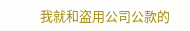我就和盗用公司公款的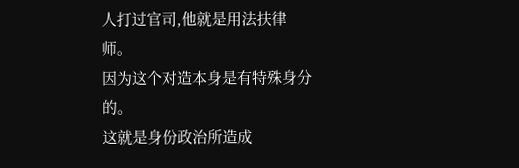人打过官司,他就是用法扶律师。
因为这个对造本身是有特殊身分的。
这就是身份政治所造成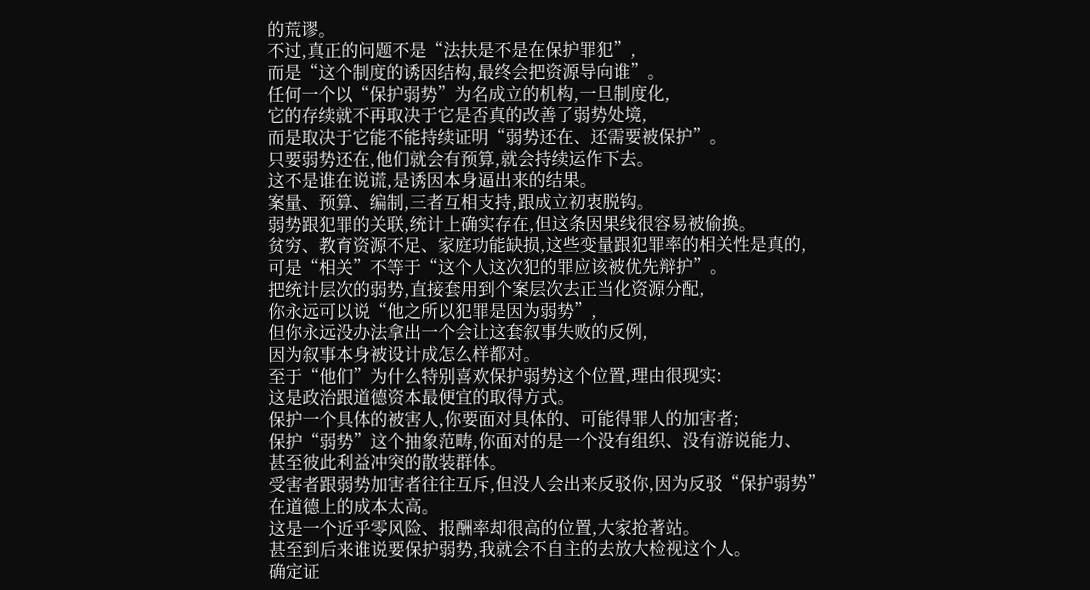的荒谬。
不过,真正的问题不是“法扶是不是在保护罪犯”,
而是“这个制度的诱因结构,最终会把资源导向谁”。
任何一个以“保护弱势”为名成立的机构,一旦制度化,
它的存续就不再取决于它是否真的改善了弱势处境,
而是取决于它能不能持续证明“弱势还在、还需要被保护”。
只要弱势还在,他们就会有预算,就会持续运作下去。
这不是谁在说谎,是诱因本身逼出来的结果。
案量、预算、编制,三者互相支持,跟成立初衷脱钩。
弱势跟犯罪的关联,统计上确实存在,但这条因果线很容易被偷换。
贫穷、教育资源不足、家庭功能缺损,这些变量跟犯罪率的相关性是真的,
可是“相关”不等于“这个人这次犯的罪应该被优先辩护”。
把统计层次的弱势,直接套用到个案层次去正当化资源分配,
你永远可以说“他之所以犯罪是因为弱势”,
但你永远没办法拿出一个会让这套叙事失败的反例,
因为叙事本身被设计成怎么样都对。
至于“他们”为什么特别喜欢保护弱势这个位置,理由很现实:
这是政治跟道德资本最便宜的取得方式。
保护一个具体的被害人,你要面对具体的、可能得罪人的加害者;
保护“弱势”这个抽象范畴,你面对的是一个没有组织、没有游说能力、
甚至彼此利益冲突的散装群体。
受害者跟弱势加害者往往互斥,但没人会出来反驳你,因为反驳“保护弱势”
在道德上的成本太高。
这是一个近乎零风险、报酬率却很高的位置,大家抢著站。
甚至到后来谁说要保护弱势,我就会不自主的去放大检视这个人。
确定证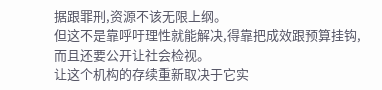据跟罪刑,资源不该无限上纲。
但这不是靠呼吁理性就能解决,得靠把成效跟预算挂钩,
而且还要公开让社会检视。
让这个机构的存续重新取决于它实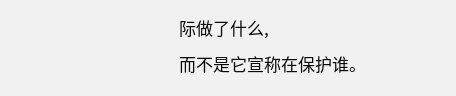际做了什么,
而不是它宣称在保护谁。